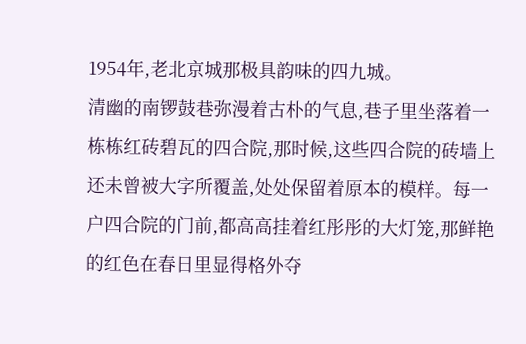1954年,老北京城那极具韵味的四九城。
清幽的南锣鼓巷弥漫着古朴的气息,巷子里坐落着一栋栋红砖碧瓦的四合院,那时候,这些四合院的砖墙上还未曾被大字所覆盖,处处保留着原本的模样。每一户四合院的门前,都高高挂着红彤彤的大灯笼,那鲜艳的红色在春日里显得格外夺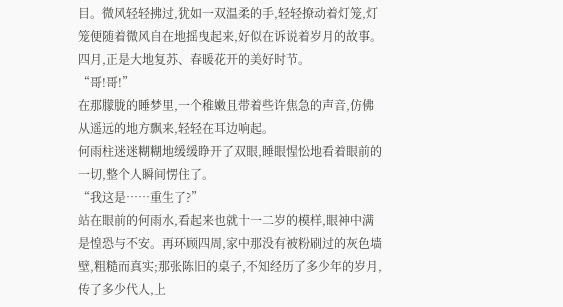目。微风轻轻拂过,犹如一双温柔的手,轻轻撩动着灯笼,灯笼便随着微风自在地摇曳起来,好似在诉说着岁月的故事。
四月,正是大地复苏、春暖花开的美好时节。
“哥!哥!”
在那朦胧的睡梦里,一个稚嫩且带着些许焦急的声音,仿佛从遥远的地方飘来,轻轻在耳边响起。
何雨柱迷迷糊糊地缓缓睁开了双眼,睡眼惺忪地看着眼前的一切,整个人瞬间愣住了。
“我这是……重生了?”
站在眼前的何雨水,看起来也就十一二岁的模样,眼神中满是惶恐与不安。再环顾四周,家中那没有被粉刷过的灰色墙壁,粗糙而真实;那张陈旧的桌子,不知经历了多少年的岁月,传了多少代人,上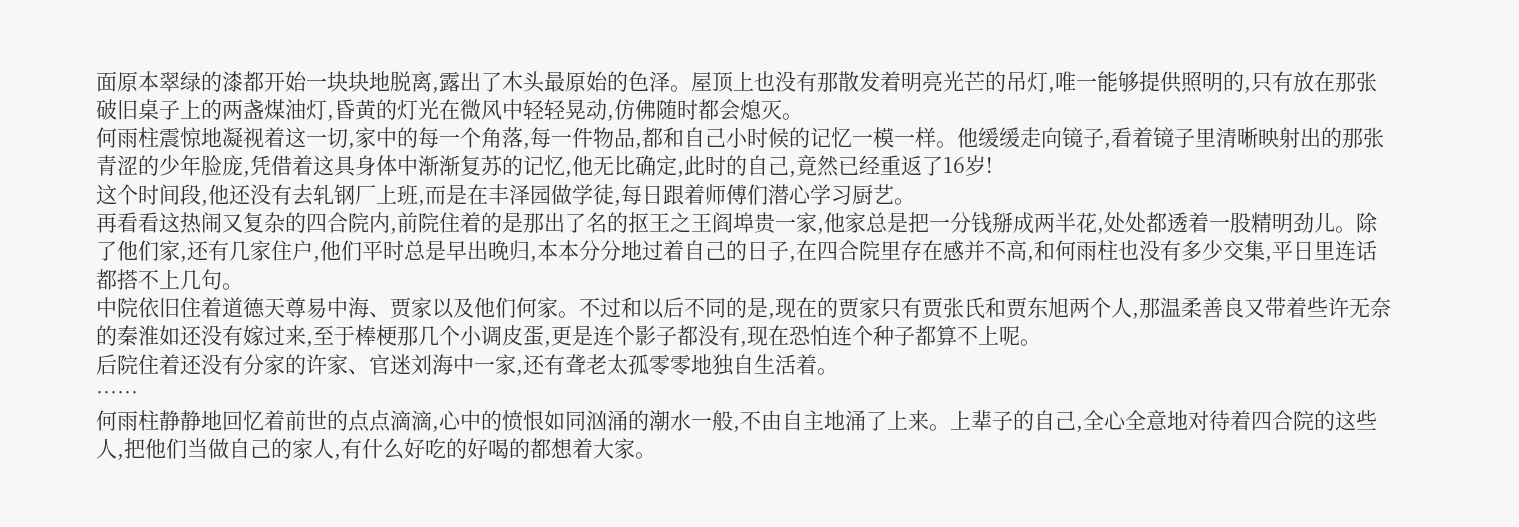面原本翠绿的漆都开始一块块地脱离,露出了木头最原始的色泽。屋顶上也没有那散发着明亮光芒的吊灯,唯一能够提供照明的,只有放在那张破旧桌子上的两盏煤油灯,昏黄的灯光在微风中轻轻晃动,仿佛随时都会熄灭。
何雨柱震惊地凝视着这一切,家中的每一个角落,每一件物品,都和自己小时候的记忆一模一样。他缓缓走向镜子,看着镜子里清晰映射出的那张青涩的少年脸庞,凭借着这具身体中渐渐复苏的记忆,他无比确定,此时的自己,竟然已经重返了16岁!
这个时间段,他还没有去轧钢厂上班,而是在丰泽园做学徒,每日跟着师傅们潜心学习厨艺。
再看看这热闹又复杂的四合院内,前院住着的是那出了名的抠王之王阎埠贵一家,他家总是把一分钱掰成两半花,处处都透着一股精明劲儿。除了他们家,还有几家住户,他们平时总是早出晚归,本本分分地过着自己的日子,在四合院里存在感并不高,和何雨柱也没有多少交集,平日里连话都搭不上几句。
中院依旧住着道德天尊易中海、贾家以及他们何家。不过和以后不同的是,现在的贾家只有贾张氏和贾东旭两个人,那温柔善良又带着些许无奈的秦淮如还没有嫁过来,至于棒梗那几个小调皮蛋,更是连个影子都没有,现在恐怕连个种子都算不上呢。
后院住着还没有分家的许家、官迷刘海中一家,还有聋老太孤零零地独自生活着。
……
何雨柱静静地回忆着前世的点点滴滴,心中的愤恨如同汹涌的潮水一般,不由自主地涌了上来。上辈子的自己,全心全意地对待着四合院的这些人,把他们当做自己的家人,有什么好吃的好喝的都想着大家。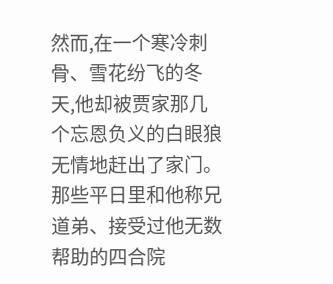然而,在一个寒冷刺骨、雪花纷飞的冬天,他却被贾家那几个忘恩负义的白眼狼无情地赶出了家门。那些平日里和他称兄道弟、接受过他无数帮助的四合院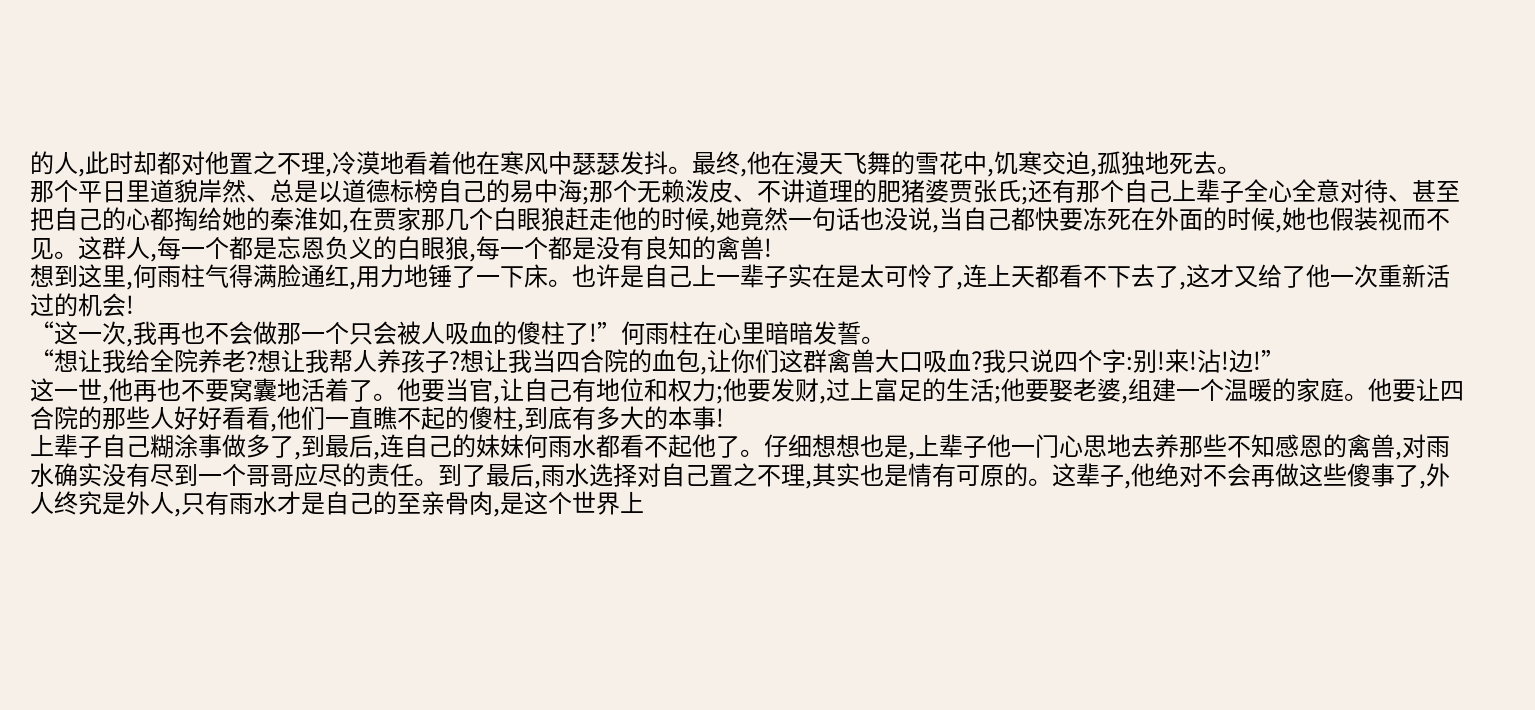的人,此时却都对他置之不理,冷漠地看着他在寒风中瑟瑟发抖。最终,他在漫天飞舞的雪花中,饥寒交迫,孤独地死去。
那个平日里道貌岸然、总是以道德标榜自己的易中海;那个无赖泼皮、不讲道理的肥猪婆贾张氏;还有那个自己上辈子全心全意对待、甚至把自己的心都掏给她的秦淮如,在贾家那几个白眼狼赶走他的时候,她竟然一句话也没说,当自己都快要冻死在外面的时候,她也假装视而不见。这群人,每一个都是忘恩负义的白眼狼,每一个都是没有良知的禽兽!
想到这里,何雨柱气得满脸通红,用力地锤了一下床。也许是自己上一辈子实在是太可怜了,连上天都看不下去了,这才又给了他一次重新活过的机会!
“这一次,我再也不会做那一个只会被人吸血的傻柱了!”何雨柱在心里暗暗发誓。
“想让我给全院养老?想让我帮人养孩子?想让我当四合院的血包,让你们这群禽兽大口吸血?我只说四个字:别!来!沾!边!”
这一世,他再也不要窝囊地活着了。他要当官,让自己有地位和权力;他要发财,过上富足的生活;他要娶老婆,组建一个温暖的家庭。他要让四合院的那些人好好看看,他们一直瞧不起的傻柱,到底有多大的本事!
上辈子自己糊涂事做多了,到最后,连自己的妹妹何雨水都看不起他了。仔细想想也是,上辈子他一门心思地去养那些不知感恩的禽兽,对雨水确实没有尽到一个哥哥应尽的责任。到了最后,雨水选择对自己置之不理,其实也是情有可原的。这辈子,他绝对不会再做这些傻事了,外人终究是外人,只有雨水才是自己的至亲骨肉,是这个世界上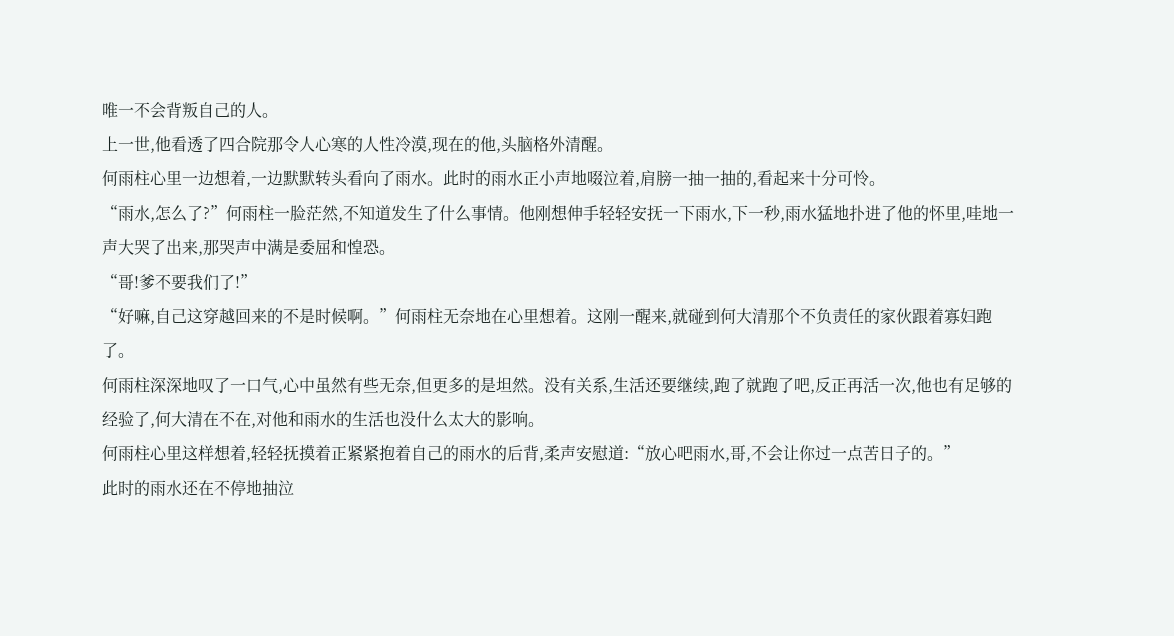唯一不会背叛自己的人。
上一世,他看透了四合院那令人心寒的人性冷漠,现在的他,头脑格外清醒。
何雨柱心里一边想着,一边默默转头看向了雨水。此时的雨水正小声地啜泣着,肩膀一抽一抽的,看起来十分可怜。
“雨水,怎么了?”何雨柱一脸茫然,不知道发生了什么事情。他刚想伸手轻轻安抚一下雨水,下一秒,雨水猛地扑进了他的怀里,哇地一声大哭了出来,那哭声中满是委屈和惶恐。
“哥!爹不要我们了!”
“好嘛,自己这穿越回来的不是时候啊。”何雨柱无奈地在心里想着。这刚一醒来,就碰到何大清那个不负责任的家伙跟着寡妇跑了。
何雨柱深深地叹了一口气,心中虽然有些无奈,但更多的是坦然。没有关系,生活还要继续,跑了就跑了吧,反正再活一次,他也有足够的经验了,何大清在不在,对他和雨水的生活也没什么太大的影响。
何雨柱心里这样想着,轻轻抚摸着正紧紧抱着自己的雨水的后背,柔声安慰道:“放心吧雨水,哥,不会让你过一点苦日子的。”
此时的雨水还在不停地抽泣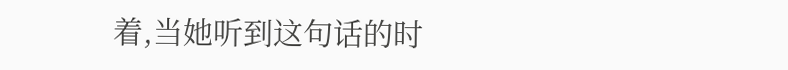着,当她听到这句话的时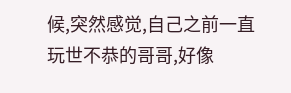候,突然感觉,自己之前一直玩世不恭的哥哥,好像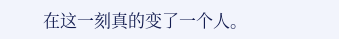在这一刻真的变了一个人。